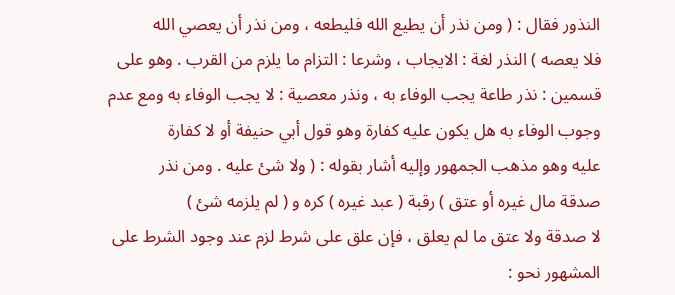النذور فقال : ( ومن نذر أن يطيع الله فليطعه ، ومن نذر أن يعصي الله
فلا يعصه ) النذر لغة : الايجاب ، وشرعا : التزام ما يلزم من القرب . وهو على
قسمين : نذر طاعة يجب الوفاء به ، ونذر معصية : لا يجب الوفاء به ومع عدم
وجوب الوفاء به هل يكون عليه كفارة وهو قول أبي حنيفة أو لا كفارة
عليه وهو مذهب الجمهور وإليه أشار بقوله : ( ولا شئ عليه . ومن نذر
صدقة مال غيره أو عتق ) رقبة ( عبد غيره ) كره و ( لم يلزمه شئ )
لا صدقة ولا عتق ما لم يعلق ، فإن علق على شرط لزم عند وجود الشرط على
المشهور نحو :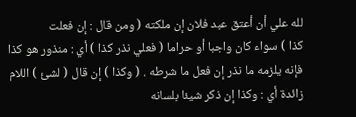لله علي أن أعتق عبد فلان إن ملكته ( ومن قال : إن فعلت
كذا ) سواء كان واجبا أو حراما ( فعلي نذر كذا ) أي : منذور هو كذا
فإنه يلزمه ما نذر إن فعل ما شرطه . ( وكذا ) إن قال ( لشئ ) اللام
زائدة أي : وكذا إن ذكر شيئا بلسانه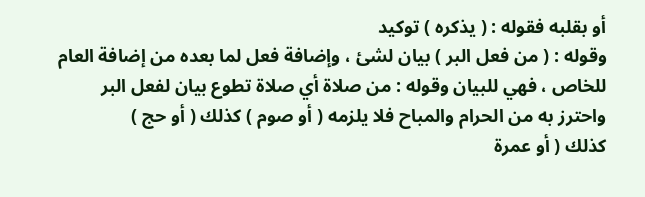أو بقلبه فقوله : ( يذكره ) توكيد
وقوله : ( من فعل البر ) بيان لشئ ، وإضافة فعل لما بعده من إضافة العام
للخاص ، فهي للبيان وقوله : من صلاة أي صلاة تطوع بيان لفعل البر
واحترز به من الحرام والمباح فلا يلزمه ( أو صوم ) كذلك ( أو حج )
كذلك ( أو عمرة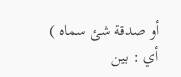أو صدقة شئ سماه ) أي : بين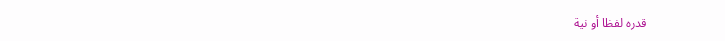قدره لفظا أو نية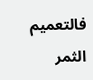فالتعميم
الثمر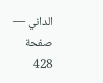الداني — صفحة 428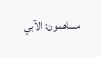مساهمون: الآبي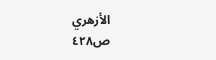الأزهري
ص٤٢٨